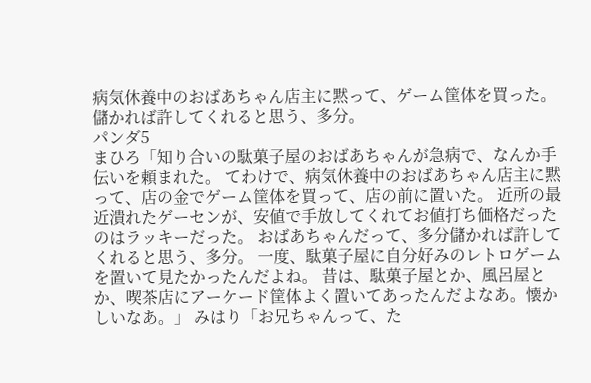病気休養中のおばあちゃん店主に黙って、ゲーム筐体を買った。儲かれば許してくれると思う、多分。
パンダ5
まひろ「知り合いの駄菓子屋のおばあちゃんが急病で、なんか手伝いを頼まれた。 てわけで、病気休養中のおばあちゃん店主に黙って、店の金でゲーム筐体を買って、店の前に置いた。 近所の最近潰れたゲーセンが、安値で手放してくれてお値打ち価格だったのはラッキーだった。 おばあちゃんだって、多分儲かれば許してくれると思う、多分。 一度、駄菓子屋に自分好みのレトロゲームを置いて見たかったんだよね。 昔は、駄菓子屋とか、風呂屋とか、喫茶店にアーケード筐体よく置いてあったんだよなあ。懐かしいなあ。」 みはり「お兄ちゃんって、た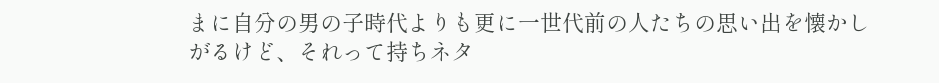まに自分の男の子時代よりも更に一世代前の人たちの思い出を懐かしがるけど、それって持ちネタ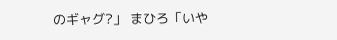のギャグ?」 まひろ「いや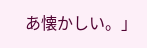あ懐かしい。」